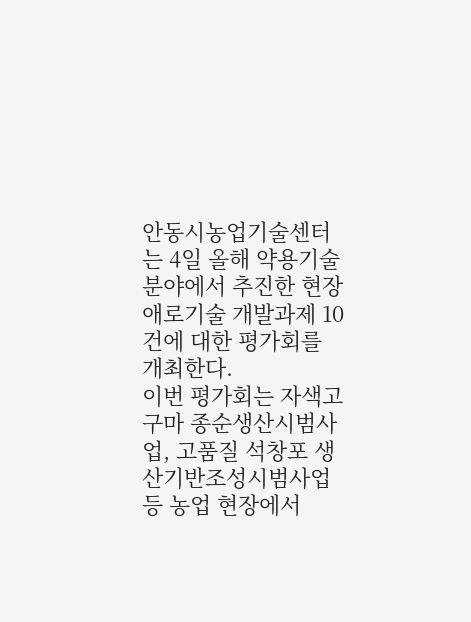안동시농업기술센터는 4일 올해 약용기술 분야에서 추진한 현장애로기술 개발과제 10건에 대한 평가회를 개최한다.
이번 평가회는 자색고구마 종순생산시범사업, 고품질 석창포 생산기반조성시범사업 등 농업 현장에서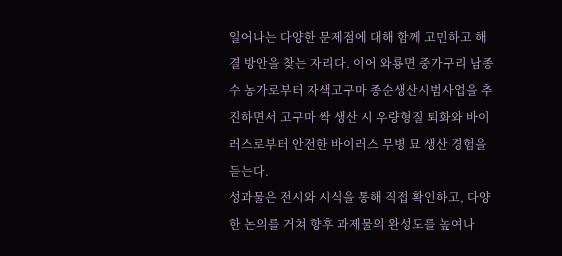일어나는 다양한 문제점에 대해 함께 고민하고 해결 방안을 찾는 자리다. 이어 와룡면 중가구리 남종수 농가로부터 자색고구마 종순생산시범사업을 추진하면서 고구마 싹 생산 시 우량형질 퇴화와 바이러스로부터 안전한 바이러스 무병 묘 생산 경험을 듣는다.
성과물은 전시와 시식을 통해 직접 확인하고, 다양한 논의를 거쳐 향후 과제물의 완성도를 높여나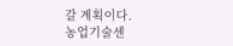갈 계획이다.
농업기술센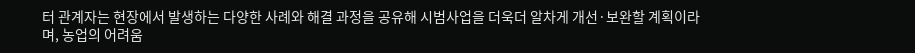터 관계자는 현장에서 발생하는 다양한 사례와 해결 과정을 공유해 시범사업을 더욱더 알차게 개선·보완할 계획이라며, 농업의 어려움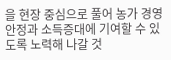을 현장 중심으로 풀어 농가 경영안정과 소득증대에 기여할 수 있도록 노력해 나갈 것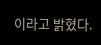이라고 밝혔다.